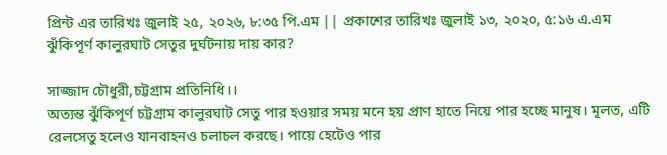প্রিন্ট এর তারিখঃ জুলাই ২৫, ২০২৬, ৮:৩৫ পি.এম || প্রকাশের তারিখঃ জুলাই ১৩, ২০২০, ৫:১৬ এ.এম
ঝুঁকিপূর্ণ কালুরঘাট সেতুর দুর্ঘটনায় দায় কার?

সাজ্জাদ চৌধুরী,চট্টগ্রাম প্রতিনিধি।।
অত্যন্ত ঝুঁকিপূর্ণ চট্টগ্রাম কালুরঘাট সেতু পার হওয়ার সময় মনে হয় প্রাণ হাতে নিয়ে পার হচ্ছে মানুষ। মূলত, এটি রেলসেতু হলেও যানবাহনও চলাচল করছে। পায়ে হেটেও পার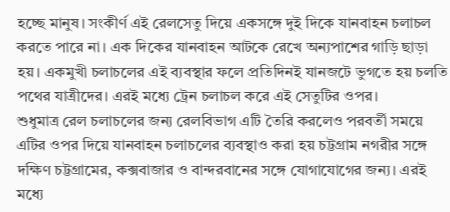হচ্ছে মানুষ। সংকীর্ণ এই রেলসেতু দিয়ে একসঙ্গে দুই দিকে যানবাহন চলাচল করতে পারে না। এক দিকের যানবাহন আটকে রেখে অন্যপাশের গাড়ি ছাড়া হয়। একমুখী চলাচলের এই ব্যবস্থার ফলে প্রতিদিনই যানজটে ভুগতে হয় চলতি পথের যাত্রীদের। এরই মধ্যে ট্রেন চলাচল করে এই সেতুটির ওপর।
শুধুমাত্র রেল চলাচলের জন্য রেলবিভাগ এটি তৈরি করলেও পরবর্তী সময়ে এটির ওপর দিয়ে যানবাহন চলাচলের ব্যবস্থাও করা হয় চট্টগ্রাম নগরীর সঙ্গে দক্ষিণ চট্টগ্রামের, কক্সবাজার ও বান্দরবানের সঙ্গে যোগাযোগের জন্য। এরই মধ্যে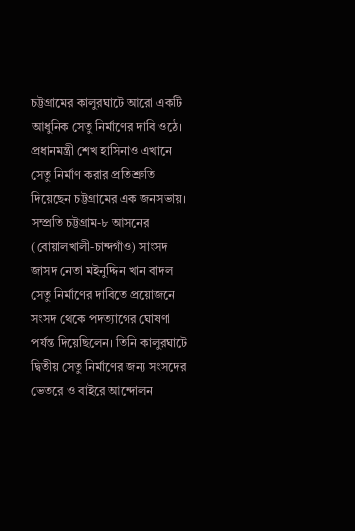চট্টগ্রামের কালুরঘাটে আরো একটি আধুনিক সেতু নির্মাণের দাবি ওঠে। প্রধানমন্ত্রী শেখ হাসিনাও এখানে সেতু নির্মাণ করার প্রতিশ্রুতি দিয়েছেন চট্টগ্রামের এক জনসভায়।
সম্প্রতি চট্টগ্রাম-৮ আসনের (বোয়ালখালী-চান্দগাঁও) সাংসদ জাসদ নেতা মইনুদ্দিন খান বাদল সেতু নির্মাণের দাবিতে প্রয়োজনে সংসদ থেকে পদত্যাগের ঘোষণা পর্যন্ত দিয়েছিলেন। তিনি কালুরঘাটে দ্বিতীয় সেতু নির্মাণের জন্য সংসদের ভেতরে ও বাইরে আন্দোলন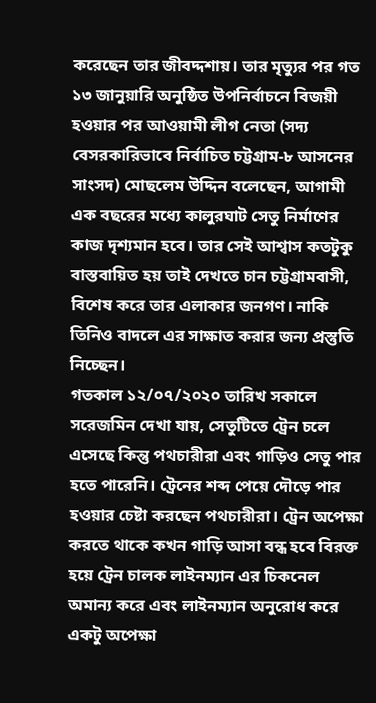করেছেন তার জীবদ্দশায়। তার মৃত্যুর পর গত ১৩ জানুয়ারি অনুষ্ঠিত উপনির্বাচনে বিজয়ী হওয়ার পর আওয়ামী লীগ নেতা (সদ্য বেসরকারিভাবে নির্বাচিত চট্টগ্রাম-৮ আসনের সাংসদ) মোছলেম উদ্দিন বলেছেন, আগামী এক বছরের মধ্যে কালুরঘাট সেতু নির্মাণের কাজ দৃশ্যমান হবে। তার সেই আশ্বাস কতটুকু বাস্তবায়িত হয় তাই দেখতে চান চট্টগ্রামবাসী, বিশেষ করে তার এলাকার জনগণ। নাকি তিনিও বাদলে এর সাক্ষাত করার জন্য প্রস্তুতি নিচ্ছেন।
গতকাল ১২/০৭/২০২০ তারিখ সকালে সরেজমিন দেখা যায়, সেতুটিতে ট্রেন চলে এসেছে কিন্তু পথচারীরা এবং গাড়িও সেতু পার হতে পারেনি। ট্রেনের শব্দ পেয়ে দৌড়ে পার হওয়ার চেষ্টা করছেন পথচারীরা। ট্রেন অপেক্ষা করতে থাকে কখন গাড়ি আসা বন্ধ হবে বিরক্ত হয়ে ট্রেন চালক লাইনম্যান এর চিকনেল অমান্য করে এবং লাইনম্যান অনুরোধ করে একটু অপেক্ষা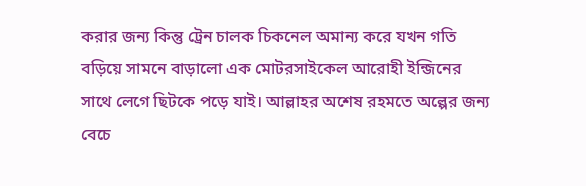করার জন্য কিন্তু ট্রেন চালক চিকনেল অমান্য করে যখন গতি বড়িয়ে সামনে বাড়ালো এক মোটরসাইকেল আরোহী ইন্জিনের সাথে লেগে ছিটকে পড়ে যাই। আল্লাহর অশেষ রহমতে অল্পের জন্য বেচে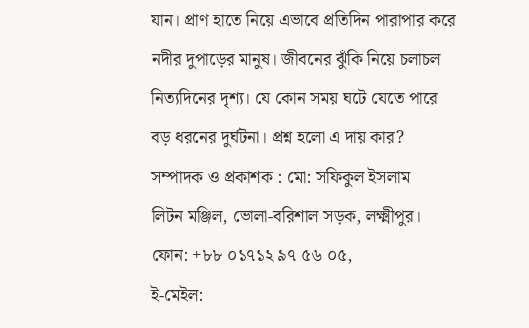যান। প্রাণ হাতে নিয়ে এভাবে প্রতিদিন পারাপার করে নদীর দুপাড়ের মানুষ। জীবনের ঝুঁকি নিয়ে চলাচল নিত্যদিনের দৃশ্য। যে কোন সময় ঘটে যেতে পারে বড় ধরনের দুর্ঘটনা। প্রশ্ন হলো এ দায় কার?
সম্পাদক ও প্রকাশক : মো: সফিকুল ইসলাম
লিটন মঞ্জিল, ভোলা-বরিশাল সড়ক, লক্ষ্মীপুর।
ফোন: +৮৮ ০১৭১২ ৯৭ ৫৬ ০৫,
ই-মেইল: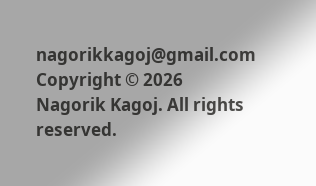nagorikkagoj@gmail.com
Copyright © 2026 Nagorik Kagoj. All rights reserved.